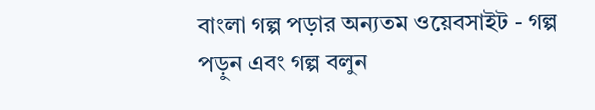বাংলা গল্প পড়ার অন্যতম ওয়েবসাইট - গল্প পড়ুন এবং গল্প বলুন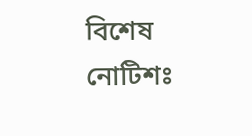বিশেষ নোটিশঃ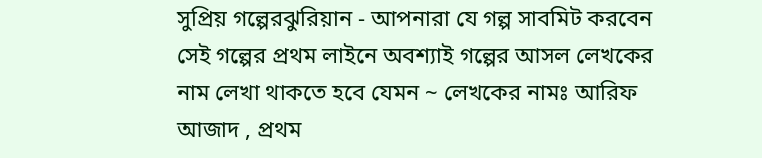সুপ্রিয় গল্পেরঝুরিয়ান - আপনারা যে গল্প সাবমিট করবেন সেই গল্পের প্রথম লাইনে অবশ্যাই গল্পের আসল লেখকের নাম লেখা থাকতে হবে যেমন ~ লেখকের নামঃ আরিফ আজাদ , প্রথম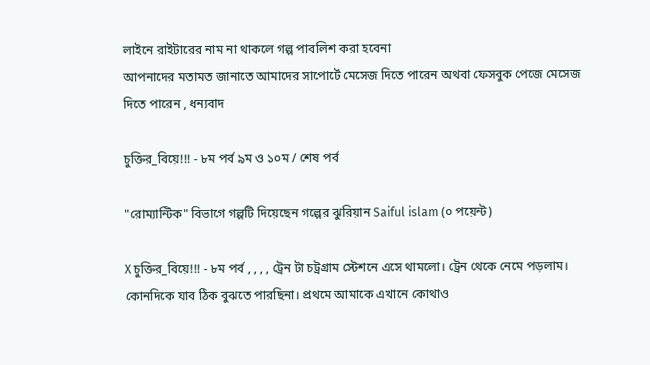লাইনে রাইটারের নাম না থাকলে গল্প পাবলিশ করা হবেনা
আপনাদের মতামত জানাতে আমাদের সাপোর্টে মেসেজ দিতে পারেন অথবা ফেসবুক পেজে মেসেজ দিতে পারেন , ধন্যবাদ

চুক্তির_বিয়ে!!! - ৮ম পর্ব ৯ম ও ১০ম / শেষ পর্ব

"রোম্যান্টিক" বিভাগে গল্পটি দিয়েছেন গল্পের ঝুরিয়ান Saiful islam (০ পয়েন্ট)

X চুক্তির_বিয়ে!!! - ৮ম পর্ব , , , , ট্রেন টা চট্রগ্রাম স্টেশনে এসে থামলো। ট্রেন থেকে নেমে পড়লাম। কোনদিকে যাব ঠিক বুঝতে পারছিনা। প্রথমে আমাকে এখানে কোথাও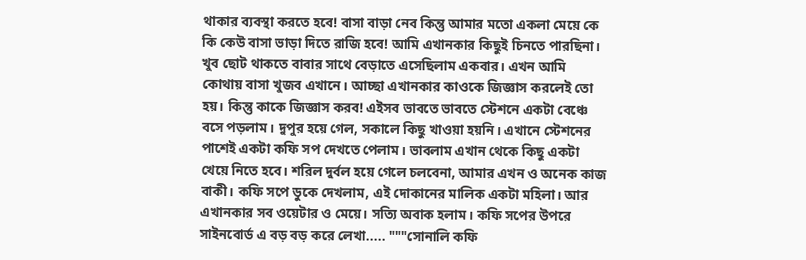থাকার ব্যবস্থা করতে হবে! বাসা বাড়া নেব কিন্তু আমার মতো একলা মেয়ে কে কি কেউ বাসা ভাড়া দিতে রাজি হবে! আমি এখানকার কিছুই চিনতে পারছিনা। খুব ছোট থাকতে বাবার সাথে বেড়াতে এসেছিলাম একবার। এখন আমি কোথায় বাসা খুজব এখানে। আচ্ছা এখানকার কাওকে জিজ্ঞাস করলেই তো হয়। কিন্তু কাকে জিজ্ঞাস করব! এইসব ভাবতে ভাবতে স্টেশনে একটা বেঞ্চে বসে পড়লাম। দুপুর হয়ে গেল, সকালে কিছু খাওয়া হয়নি। এখানে স্টেশনের পাশেই একটা কফি সপ দেখতে পেলাম। ভাবলাম এখান থেকে কিছু একটা খেয়ে নিতে হবে। শরিল দুর্বল হয়ে গেলে চলবেনা, আমার এখন ও অনেক কাজ বাকী। কফি সপে ডুকে দেখলাম, এই দোকানের মালিক একটা মহিলা। আর এখানকার সব ওয়েটার ও মেয়ে। সত্যি অবাক হলাম। কফি সপের উপরে সাইনবোর্ড এ বড় বড় করে লেখা..... """সোনালি কফি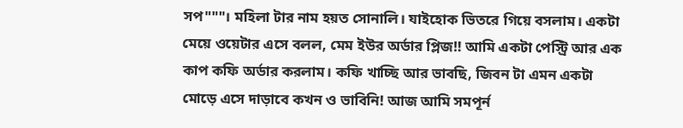সপ"""। মহিলা টার নাম হয়ত সোনালি। যাইহোক ভিতরে গিয়ে বসলাম। একটা মেয়ে ওয়েটার এসে বলল, মেম ইউর অর্ডার প্লিজ!! আমি একটা পেস্ট্রি আর এক কাপ কফি অর্ডার করলাম। কফি খাচ্ছি আর ভাবছি, জিবন টা এমন একটা মোড়ে এসে দাড়াবে কখন ও ভাবিনি! আজ আমি সমপূর্ন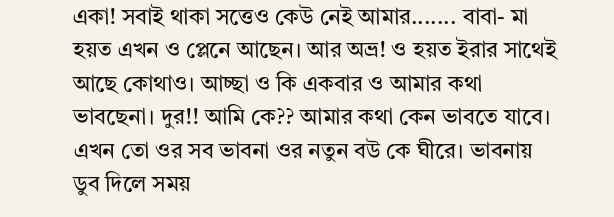একা! সবাই থাকা সত্তেও কেউ নেই আমার....... বাবা- মা হয়ত এখন ও প্লেনে আছেন। আর অভ্র! ও হয়ত ইরার সাথেই আছে কোথাও। আচ্ছা ও কি একবার ও আমার কথা ভাবছেনা। দুর!! আমি কে?? আমার কথা কেন ভাবতে যাবে। এখন তো ওর সব ভাবনা ওর নতুন বউ কে ঘীরে। ভাবনায় ডুব দিলে সময়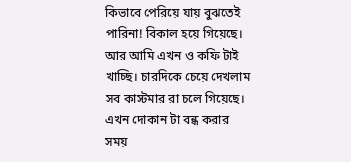কিভাবে পেরিয়ে যায় বুঝতেই পারিনা! বিকাল হয়ে গিয়েছে। আর আমি এখন ও কফি টাই খাচ্ছি। চারদিকে চেয়ে দেখলাম সব কাস্টমার রা চলে গিয়েছে। এখন দোকান টা বন্ধ করার সময়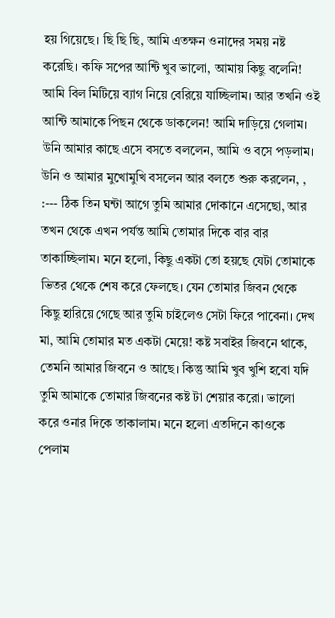হয় গিয়েছে। ছি ছি ছি, আমি এতক্ষন ওনাদের সময় নষ্ট করেছি। কফি সপের আন্টি খুব ভালো, আমায় কিছু বলেনি! আমি বিল মিটিয়ে ব্যাগ নিয়ে বেরিয়ে যাচ্ছিলাম। আর তখনি ওই আন্টি আমাকে পিছন থেকে ডাকলেন! আমি দাড়িয়ে গেলাম। উনি আমার কাছে এসে বসতে বললেন, আমি ও বসে পড়লাম। উনি ও আমার মুখোমুখি বসলেন আর বলতে শুরু করলেন, , :--- ঠিক তিন ঘন্টা আগে তুমি আমার দোকানে এসেছো, আর তখন থেকে এখন পর্যন্ত আমি তোমার দিকে বার বার তাকাচ্ছিলাম। মনে হলো, কিছু একটা তো হয়ছে যেটা তোমাকে ভিতর থেকে শেষ করে ফেলছে। যেন তোমার জিবন থেকে কিছু হারিয়ে গেছে আর তুমি চাইলেও সেটা ফিরে পাবেনা। দেখ মা, আমি তোমার মত একটা মেয়ে! কষ্ট সবাইর জিবনে থাকে, তেমনি আমার জিবনে ও আছে। কিন্তু আমি খুব খুশি হবো যদি তুমি আমাকে তোমার জিবনের কষ্ট টা শেয়ার করো। ভালো করে ওনার দিকে তাকালাম। মনে হলো এতদিনে কাওকে পেলাম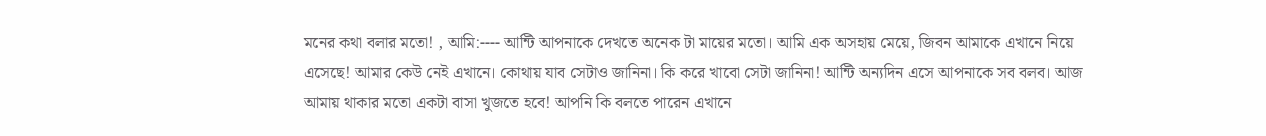মনের কথা বলার মতো! , আমি:---- আন্টি আপনাকে দেখতে অনেক টা মায়ের মতো। আমি এক অসহায় মেয়ে, জিবন আমাকে এখানে নিয়ে এসেছে! আমার কেউ নেই এখানে। কোথায় যাব সেটাও জানিনা। কি করে খাবো সেটা জানিনা! আন্টি অন্যদিন এসে আপনাকে সব বলব। আজ আমায় থাকার মতো একটা বাসা খুজতে হবে! আপনি কি বলতে পারেন এখানে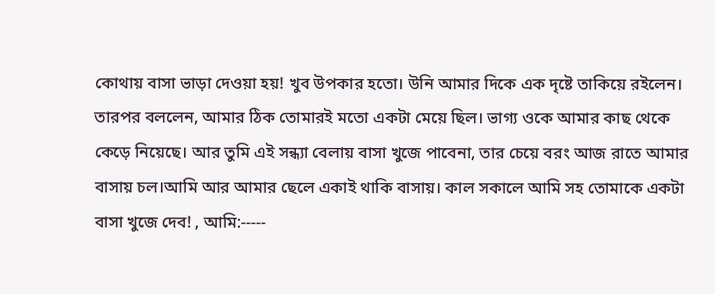কোথায় বাসা ভাড়া দেওয়া হয়! খুব উপকার হতো। উনি আমার দিকে এক দৃষ্টে তাকিয়ে রইলেন। তারপর বললেন, আমার ঠিক তোমারই মতো একটা মেয়ে ছিল। ভাগ্য ওকে আমার কাছ থেকে কেড়ে নিয়েছে। আর তুমি এই সন্ধ্যা বেলায় বাসা খুজে পাবেনা, তার চেয়ে বরং আজ রাতে আমার বাসায় চল।আমি আর আমার ছেলে একাই থাকি বাসায়। কাল সকালে আমি সহ তোমাকে একটা বাসা খুজে দেব! , আমি:-----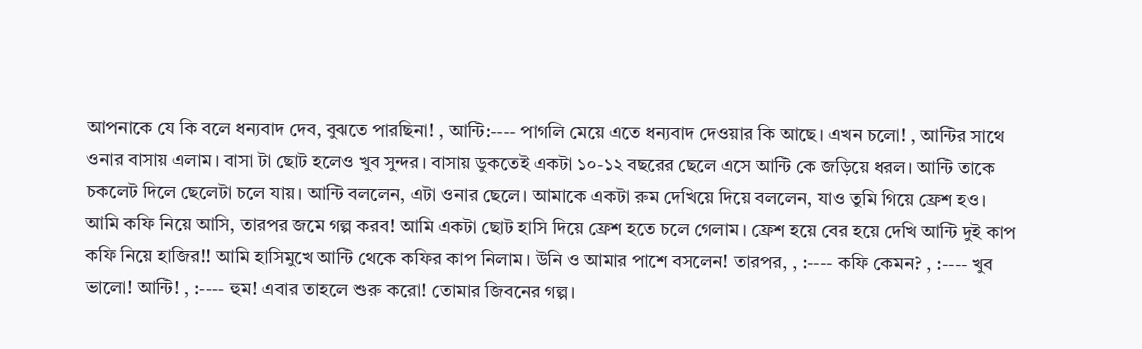আপনাকে যে কি বলে ধন্যবাদ দেব, বুঝতে পারছিনা! , আন্টি:---- পাগলি মেয়ে এতে ধন্যবাদ দেওয়ার কি আছে। এখন চলো! , আন্টির সাথে ওনার বাসায় এলাম। বাসা টা ছোট হলেও খুব সুন্দর। বাসায় ডুকতেই একটা ১০-১২ বছরের ছেলে এসে আন্টি কে জড়িয়ে ধরল। আন্টি তাকে চকলেট দিলে ছেলেটা চলে যায়। আন্টি বললেন, এটা ওনার ছেলে। আমাকে একটা রুম দেখিয়ে দিয়ে বললেন, যাও তুমি গিয়ে ফ্রেশ হও। আমি কফি নিয়ে আসি, তারপর জমে গল্প করব! আমি একটা ছোট হাসি দিয়ে ফ্রেশ হতে চলে গেলাম। ফ্রেশ হয়ে বের হয়ে দেখি আন্টি দুই কাপ কফি নিয়ে হাজির!! আমি হাসিমুখে আন্টি থেকে কফির কাপ নিলাম। উনি ও আমার পাশে বসলেন! তারপর, , :---- কফি কেমন? , :---- খুব ভালো! আন্টি! , :---- হুম! এবার তাহলে শুরু করো! তোমার জিবনের গল্প।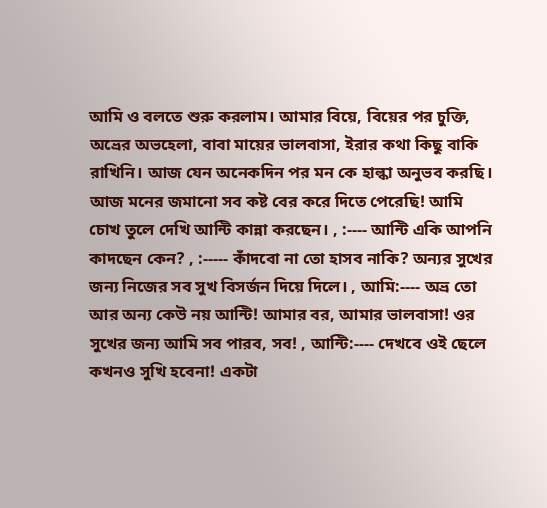আমি ও বলতে শুরু করলাম। আমার বিয়ে, বিয়ের পর চুক্তি, অভ্রের অভহেলা, বাবা মায়ের ভালবাসা, ইরার কথা কিছু বাকি রাখিনি। আজ যেন অনেকদিন পর মন কে হাল্কা অনুভব করছি। আজ মনের জমানো সব কষ্ট বের করে দিতে পেরেছি! আমি চোখ তুলে দেখি আন্টি কান্না করছেন। , :---- আন্টি একি আপনি কাদছেন কেন? , :----- কাঁদবো না তো হাসব নাকি? অন্যর সুখের জন্য নিজের সব সুখ বিসর্জন দিয়ে দিলে। , আমি:---- অভ্র তো আর অন্য কেউ নয় আন্টি! আমার বর, আমার ভালবাসা! ওর সুখের জন্য আমি সব পারব, সব! , আন্টি:---- দেখবে ওই ছেলে কখনও সুখি হবেনা! একটা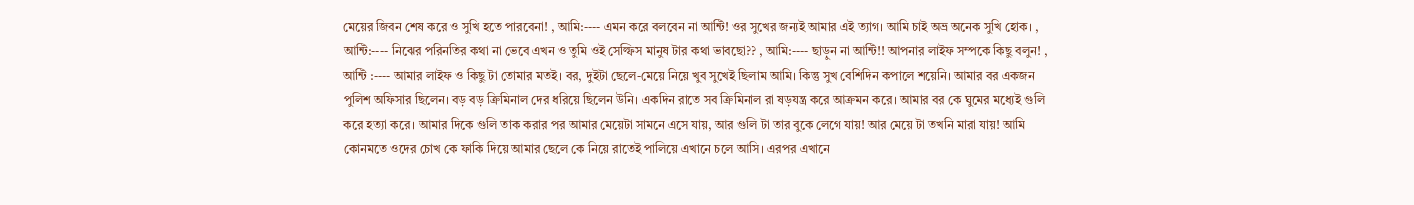মেয়ের জিবন শেষ করে ও সুখি হতে পারবেনা! , আমি:---- এমন করে বলবেন না আন্টি! ওর সুখের জন্যই আমার এই ত্যাগ। আমি চাই অভ্র অনেক সুখি হোক। , আন্টি:---- নিঝের পরিনতির কথা না ভেবে এখন ও তুমি ওই সেল্ফিস মানুষ টার কথা ভাবছো?? , আমি:---- ছাড়ুন না আন্টি!! আপনার লাইফ সম্পকে কিছু বলুন! , আন্টি :---- আমার লাইফ ও কিছু টা তোমার মতই। বর, দুইটা ছেলে-মেয়ে নিয়ে খুব সুখেই ছিলাম আমি। কিন্তু সুখ বেশিদিন কপালে শয়েনি। আমার বর একজন পুলিশ অফিসার ছিলেন। বড় বড় ক্রিমিনাল দের ধরিয়ে ছিলেন উনি। একদিন রাতে সব ক্রিমিনাল রা ষড়যন্ত্র করে আক্রমন করে। আমার বর কে ঘুমের মধ্যেই গুলি করে হত্যা করে। আমার দিকে গুলি তাক করার পর আমার মেয়েটা সামনে এসে যায়, আর গুলি টা তার বুকে লেগে যায়! আর মেয়ে টা তখনি মারা যায়! আমি কোনমতে ওদের চোখ কে ফাকি দিয়ে আমার ছেলে কে নিয়ে রাতেই পালিয়ে এখানে চলে আসি। এরপর এখানে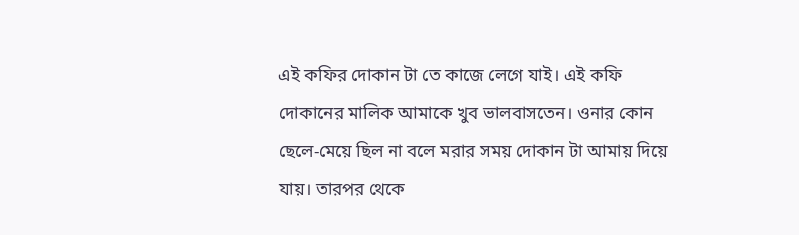এই কফির দোকান টা তে কাজে লেগে যাই। এই কফি দোকানের মালিক আমাকে খুব ভালবাসতেন। ওনার কোন ছেলে-মেয়ে ছিল না বলে মরার সময় দোকান টা আমায় দিয়ে যায়। তারপর থেকে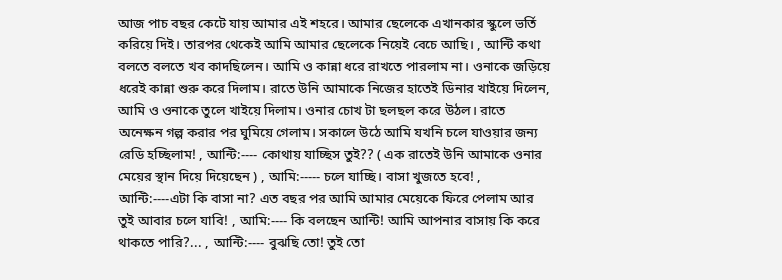আজ পাচ বছর কেটে যায় আমার এই শহরে। আমার ছেলেকে এখানকার স্কুলে ভর্তি করিয়ে দিই। তারপর থেকেই আমি আমার ছেলেকে নিয়েই বেচে আছি। , আন্টি কথা বলতে বলতে খব কাদছিলেন। আমি ও কান্না ধরে রাখতে পারলাম না। ওনাকে জড়িয়ে ধরেই কান্না শুরু করে দিলাম। রাতে উনি আমাকে নিজের হাতেই ডিনার খাইয়ে দিলেন, আমি ও ওনাকে তুলে খাইয়ে দিলাম। ওনার চোখ টা ছলছল করে উঠল। রাতে অনেক্ষন গল্প করার পর ঘুমিয়ে গেলাম। সকালে উঠে আমি যখনি চলে যাওয়ার জন্য রেডি হচ্ছিলাম! , আন্টি:---- কোথায় যাচ্ছিস তুই?? ( এক রাতেই উনি আমাকে ওনার মেয়ের স্থান দিয়ে দিয়েছেন ) , আমি:----- চলে যাচ্ছি। বাসা খুজতে হবে! , আন্টি:----এটা কি বাসা না? এত বছর পর আমি আমার মেয়েকে ফিরে পেলাম আর তুই আবার চলে যাবি! , আমি:---- কি বলছেন আন্টি! আমি আপনার বাসায় কি করে থাকতে পারি?... , আন্টি:---- বুঝছি তো! তুই তো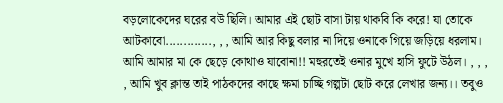বড়লোকেদের ঘরের বউ ছিলি। আমার এই ছোট বাসা টায় থাকবি কি করে! যা তোকে আটকাবো............., , , আমি আর কিছু বলার না দিয়ে ওনাকে গিয়ে জড়িয়ে ধরলাম। আমি আমার মা কে ছেড়ে কোথাও যাবোনা!! মহুরতেই ওনার মুখে হাসি ফুটে উঠল। , , , , আমি খুব ক্লান্ত তাই পাঠকদের কাছে ক্ষমা চাচ্ছি গল্পটা ছোট করে লেখার জন্য।। তবুও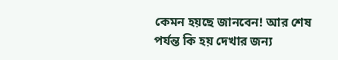কেমন হয়ছে জানবেন! আর শেষ পর্যন্ত কি হয় দেখার জন্য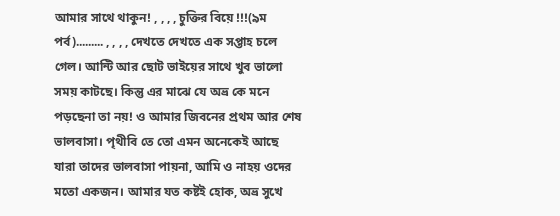আমার সাথে থাকুন! , , , , চুক্তির বিয়ে !!!(৯ম পর্ব)......... , , , , দেখতে দেখতে এক সপ্তাহ চলে গেল। আন্টি আর ছোট ভাইয়ের সাথে খুব ভালো সময় কাটছে। কিন্তু এর মাঝে যে অভ্র কে মনে পড়ছেনা তা নয়! ও আমার জিবনের প্রথম আর শেষ ভালবাসা। পৃথীবি তে তো এমন অনেকেই আছে যারা তাদের ভালবাসা পায়না, আমি ও নাহয় ওদের মতো একজন। আমার যত কষ্টই হোক, অভ্র সুখে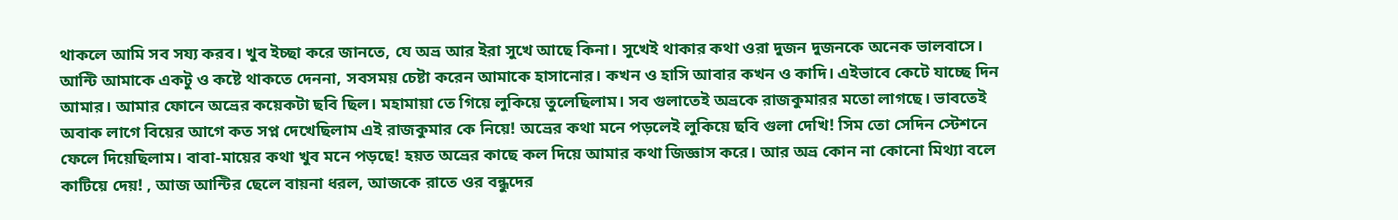থাকলে আমি সব সয্য করব। খুব ইচ্ছা করে জানতে, যে অভ্র আর ইরা সুখে আছে কিনা। সুখেই থাকার কথা ওরা দুজন দুজনকে অনেক ভালবাসে। আন্টি আমাকে একটু ও কষ্টে থাকতে দেননা, সবসময় চেষ্টা করেন আমাকে হাসানোর। কখন ও হাসি আবার কখন ও কাদি। এইভাবে কেটে যাচ্ছে দিন আমার। আমার ফোনে অভ্রের কয়েকটা ছবি ছিল। মহামায়া তে গিয়ে লুকিয়ে তুলেছিলাম। সব গুলাতেই অভ্রকে রাজকুমারর মতো লাগছে। ভাবতেই অবাক লাগে বিয়ের আগে কত সপ্ন দেখেছিলাম এই রাজকুমার কে নিয়ে! অভ্রের কথা মনে পড়লেই লুকিয়ে ছবি গুলা দেখি! সিম তো সেদিন স্টেশনে ফেলে দিয়েছিলাম। বাবা-মায়ের কথা খুব মনে পড়ছে! হয়ত অভ্রের কাছে কল দিয়ে আমার কথা জিজ্ঞাস করে। আর অভ্র কোন না কোনো মিথ্যা বলে কাটিয়ে দেয়! , আজ আন্টির ছেলে বায়না ধরল, আজকে রাতে ওর বন্ধুদের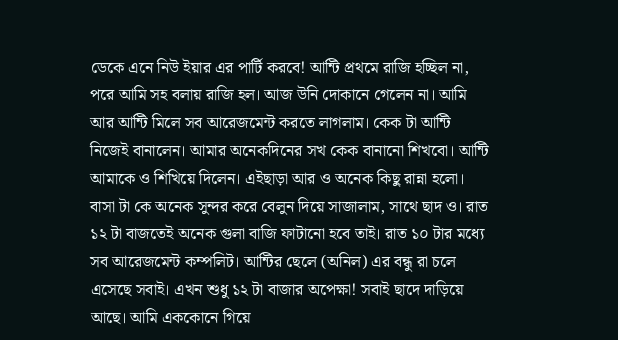ডেকে এনে নিউ ইয়ার এর পার্টি করবে! আন্টি প্রথমে রাজি হচ্ছিল না, পরে আমি সহ বলায় রাজি হল। আজ উনি দোকানে গেলেন না। আমি আর আন্টি মিলে সব আরেজমেন্ট করতে লাগলাম। কেক টা আন্টি নিজেই বানালেন। আমার অনেকদিনের সখ কেক বানানো শিখবো। আন্টি আমাকে ও শিখিয়ে দিলেন। এইছাড়া আর ও অনেক কিছু রান্না হলো। বাসা টা কে অনেক সুন্দর করে বেলুন দিয়ে সাজালাম, সাথে ছাদ ও। রাত ১২ টা বাজতেই অনেক গুলা বাজি ফাটানো হবে তাই। রাত ১০ টার মধ্যে সব আরেজমেন্ট কম্পলিট। আন্টির ছেলে (অনিল) এর বন্ধু রা চলে এসেছে সবাই। এখন শুধু ১২ টা বাজার অপেক্ষা! সবাই ছাদে দাড়িয়ে আছে। আমি এককোনে গিয়ে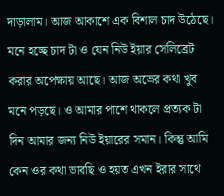দাড়ালাম। আজ আকাশে এক বিশাল চাদ উঠেছে। মনে হচ্ছে চাদ টা ও যেন নিউ ইয়ার সেলিব্রেট করার অপেক্ষায় আছে। আজ অভ্রের কথা খুব মনে পড়ছে। ও আমার পাশে থাকলে প্রত্যক টা দিন আমার জন্য নিউ ইয়ারের সমান। কিন্তু আমি কেন ওর কথা ভাবছি ও হয়ত এখন ইরার সাথে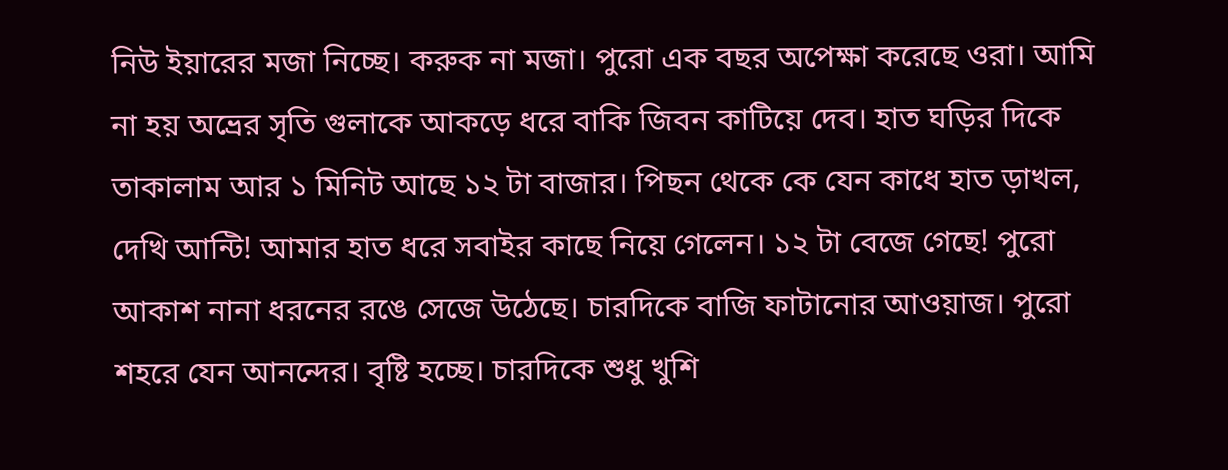নিউ ইয়ারের মজা নিচ্ছে। করুক না মজা। পুরো এক বছর অপেক্ষা করেছে ওরা। আমি না হয় অভ্রের সৃতি গুলাকে আকড়ে ধরে বাকি জিবন কাটিয়ে দেব। হাত ঘড়ির দিকে তাকালাম আর ১ মিনিট আছে ১২ টা বাজার। পিছন থেকে কে যেন কাধে হাত ড়াখল, দেখি আন্টি! আমার হাত ধরে সবাইর কাছে নিয়ে গেলেন। ১২ টা বেজে গেছে! পুরো আকাশ নানা ধরনের রঙে সেজে উঠেছে। চারদিকে বাজি ফাটানোর আওয়াজ। পুরো শহরে যেন আনন্দের। বৃষ্টি হচ্ছে। চারদিকে শুধু খুশি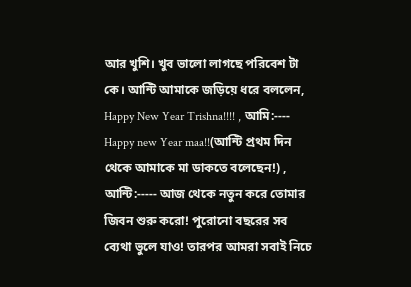আর খুশি। খুব ভালো লাগছে পরিবেশ টা কে। আন্টি আমাকে জড়িয়ে ধরে বললেন, Happy New Year Trishna!!!! , আমি:---- Happy new Year maa!!(আন্টি প্রথম দিন থেকে আমাকে মা ডাকতে বলেছেন!) , আন্টি:----- আজ থেকে নতুন করে তোমার জিবন শুরু করো! পুরোনো বছরের সব ব্যেথা ভুলে যাও! তারপর আমরা সবাই নিচে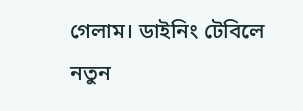গেলাম। ডাইনিং টেবিলে নতুন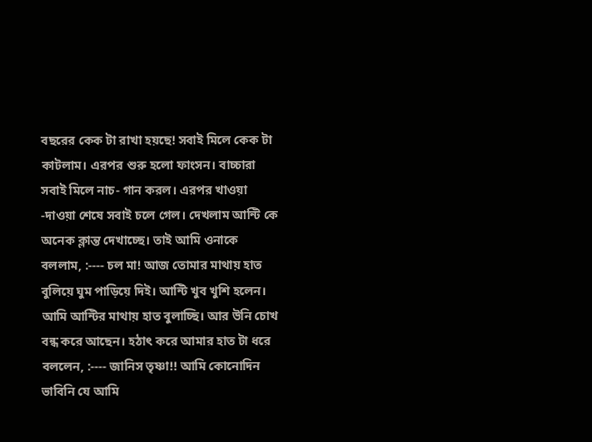বছরের কেক টা রাখা হয়ছে! সবাই মিলে কেক টা কাটলাম। এরপর শুরু হলো ফাংসন। বাচ্চারা সবাই মিলে নাচ- গান করল। এরপর খাওয়া -দাওয়া শেষে সবাই চলে গেল। দেখলাম আন্টি কে অনেক ক্লান্ত দেখাচ্ছে। তাই আমি ওনাকে বললাম, :---- চল মা! আজ তোমার মাথায় হাত বুলিয়ে ঘুম পাড়িয়ে দিই। আন্টি খুব খুশি হলেন। আমি আন্টির মাথায় হাত বুলাচ্ছি। আর উনি চোখ বন্ধ করে আছেন। হঠাৎ করে আমার হাত টা ধরে বললেন, :---- জানিস তৃষ্ণা!! আমি কোনোদিন ভাবিনি যে আমি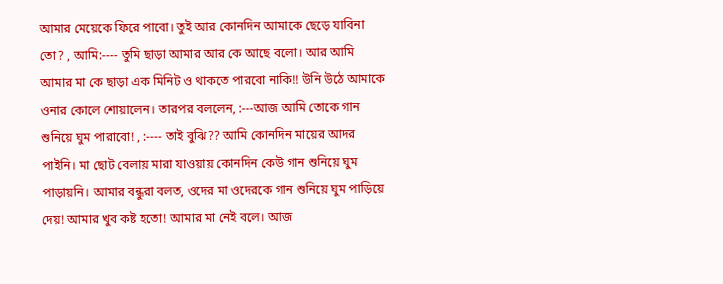আমার মেয়েকে ফিরে পাবো। তুই আর কোনদিন আমাকে ছেড়ে যাবিনা তো? , আমি:---- তুমি ছাড়া আমার আর কে আছে বলো। আর আমি আমার মা কে ছাড়া এক মিনিট ও থাকতে পারবো নাকি!! উনি উঠে আমাকে ওনার কোলে শোয়ালেন। তারপর বললেন, :---আজ আমি তোকে গান শুনিয়ে ঘুম পারাবো! , :---- তাই বুঝি?? আমি কোনদিন মায়ের আদর পাইনি। মা ছোট বেলায় মারা যাওয়ায় কোনদিন কেউ গান শুনিয়ে ঘুম পাড়ায়নি। আমার বন্ধুরা বলত, ওদের মা ওদেরকে গান শুনিয়ে ঘুম পাড়িয়ে দেয়! আমার খুব কষ্ট হতো! আমার মা নেই বলে। আজ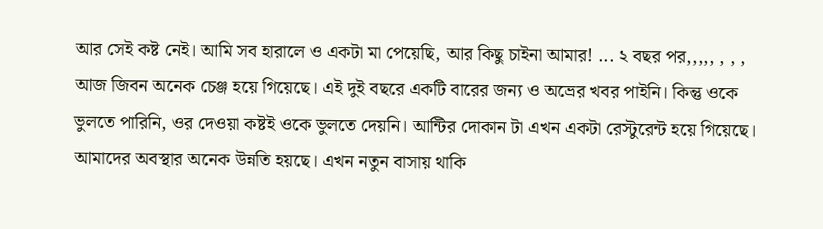আর সেই কষ্ট নেই। আমি সব হারালে ও একটা মা পেয়েছি, আর কিছু চাইনা আমার! ... ২ বছর পর,,,,, , , , আজ জিবন অনেক চেঞ্জ হয়ে গিয়েছে। এই দুই বছরে একটি বারের জন্য ও অভ্রের খবর পাইনি। কিন্তু ওকে ভুলতে পারিনি, ওর দেওয়া কষ্টই ওকে ভুলতে দেয়নি। আন্টির দোকান টা এখন একটা রেস্টুরেন্ট হয়ে গিয়েছে। আমাদের অবস্থার অনেক উন্নতি হয়ছে। এখন নতুন বাসায় থাকি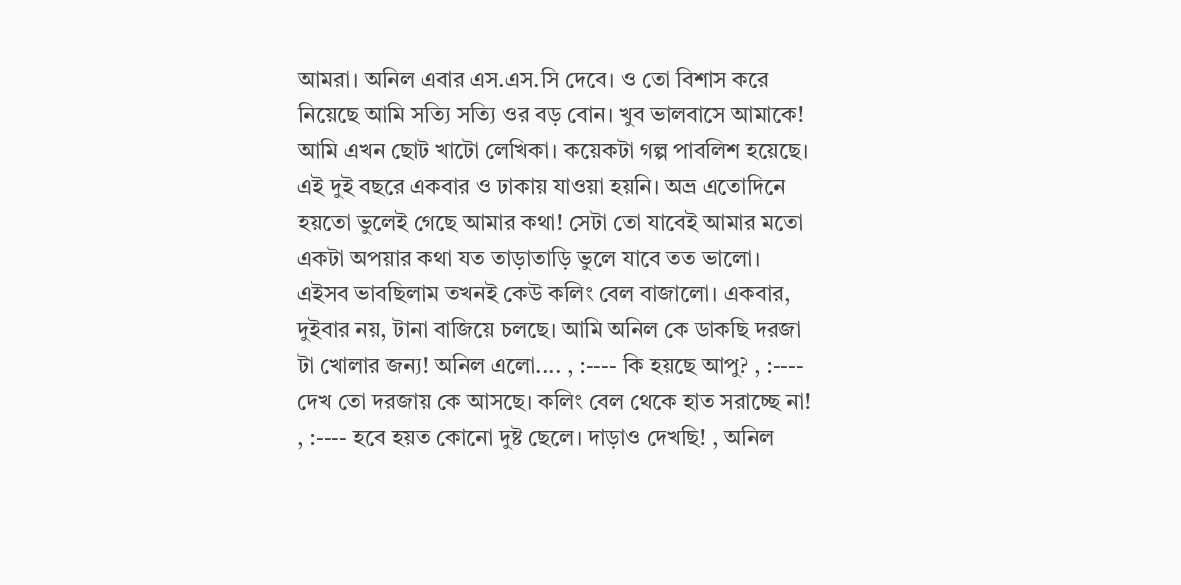আমরা। অনিল এবার এস.এস.সি দেবে। ও তো বিশাস করে নিয়েছে আমি সত্যি সত্যি ওর বড় বোন। খুব ভালবাসে আমাকে! আমি এখন ছোট খাটো লেখিকা। কয়েকটা গল্প পাবলিশ হয়েছে। এই দুই বছরে একবার ও ঢাকায় যাওয়া হয়নি। অভ্র এতোদিনে হয়তো ভুলেই গেছে আমার কথা! সেটা তো যাবেই আমার মতো একটা অপয়ার কথা যত তাড়াতাড়ি ভুলে যাবে তত ভালো। এইসব ভাবছিলাম তখনই কেউ কলিং বেল বাজালো। একবার, দুইবার নয়, টানা বাজিয়ে চলছে। আমি অনিল কে ডাকছি দরজা টা খোলার জন্য! অনিল এলো.... , :---- কি হয়ছে আপু? , :---- দেখ তো দরজায় কে আসছে। কলিং বেল থেকে হাত সরাচ্ছে না! , :---- হবে হয়ত কোনো দুষ্ট ছেলে। দাড়াও দেখছি! , অনিল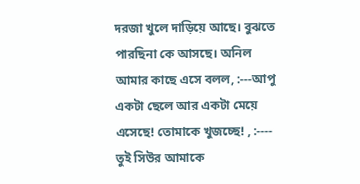দরজা খুলে দাড়িয়ে আছে। বুঝতে পারছিনা কে আসছে। অনিল আমার কাছে এসে বলল, :---আপু একটা ছেলে আর একটা মেয়ে এসেছে! তোমাকে খুজচ্ছে! , :---- তুই সিউর আমাকে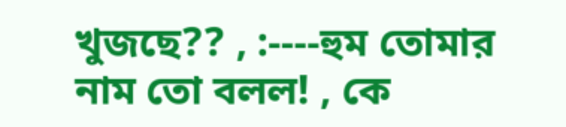খুজছে?? , :----হুম তোমার নাম তো বলল! , কে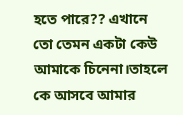হতে পারে?? এখানে তো তেমন একটা কেউ আমাকে চিনেনা।তাহলে কে আসবে আমার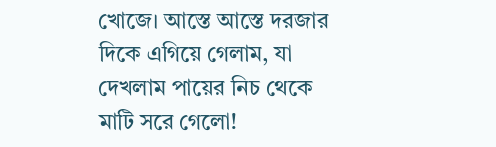খোজে। আস্তে আস্তে দরজার দিকে এগিয়ে গেলাম, যা দেখলাম পায়ের নিচ থেকে মাটি সরে গেলো!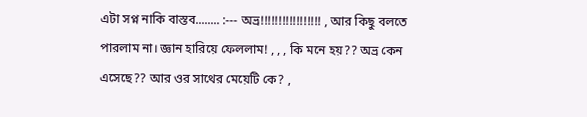এটা সপ্ন নাকি বাস্তব........ :--- অভ্র!!!!!!!!!!!!!!!!! , আর কিছু বলতে পারলাম না। জ্ঞান হারিয়ে ফেললাম! , , , কি মনে হয়?? অভ্র কেন এসেছে?? আর ওর সাথের মেয়েটি কে? ,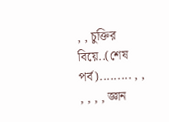, , চুক্তির বিয়ে..(শেষ পর্ব)......... , , , , , , জ্ঞান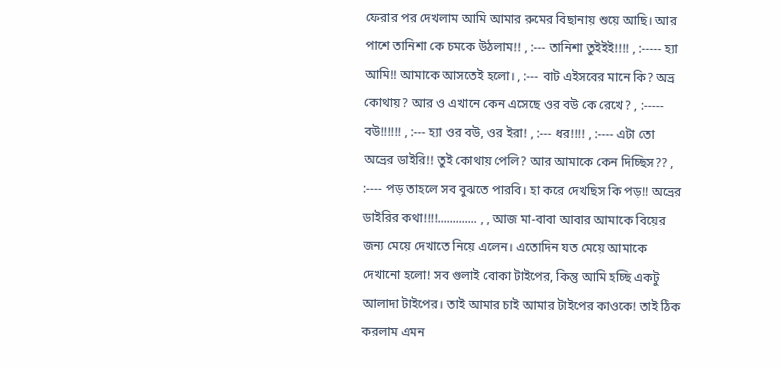ফেরার পর দেখলাম আমি আমার রুমের বিছানায় শুয়ে আছি। আর পাশে তানিশা কে চমকে উঠলাম!! , :--- তানিশা তুইইই!!!! , :----- হ্যা আমি!! আমাকে আসতেই হলো। , :--- বাট এইসবের মানে কি? অভ্র কোথায়? আর ও এখানে কেন এসেছে ওর বউ কে রেখে? , :----- বউ!!!!!! , :--- হ্যা ওর বউ, ওর ইরা! , :--- ধর!!!! , :---- এটা তো অভ্রের ডাইরি!! তুই কোথায় পেলি? আর আমাকে কেন দিচ্ছিস?? , :---- পড় তাহলে সব বুঝতে পারবি। হা করে দেখছিস কি পড়!! অভ্রের ডাইরির কথা!!!!............. , , আজ মা-বাবা আবার আমাকে বিয়ের জন্য মেয়ে দেখাতে নিয়ে এলেন। এতোদিন যত মেয়ে আমাকে দেখানো হলো! সব গুলাই বোকা টাইপের, কিন্তু আমি হচ্ছি একটু আলাদা টাইপের। তাই আমার চাই আমার টাইপের কাওকে! তাই ঠিক করলাম এমন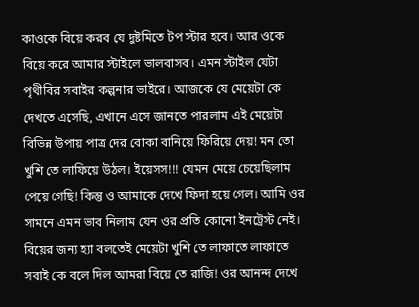কাওকে বিয়ে করব যে দুষ্টমিতে টপ স্টার হবে। আর ওকে বিয়ে করে আমার স্টাইলে ভালবাসব। এমন স্টাইল যেটা পৃথীবির সবাইর কল্পনার ভাইরে। আজকে যে মেয়েটা কে দেখতে এসেছি, এখানে এসে জানতে পারলাম এই মেয়েটা বিভিন্ন উপায় পাত্র দের বোকা বানিয়ে ফিরিয়ে দেয়! মন তো খুশি তে লাফিয়ে উঠল। ইয়েসস!!! যেমন মেয়ে চেয়েছিলাম পেয়ে গেছি! কিন্তু ও আমাকে দেখে ফিদা হয়ে গেল। আমি ওর সামনে এমন ভাব নিলাম যেন ওর প্রতি কোনো ইনট্রেস্ট নেই। বিয়ের জন্য হ্যা বলতেই মেয়েটা খুশি তে লাফাতে লাফাতে সবাই কে বলে দিল আমরা বিয়ে তে রাজি! ওর আনন্দ দেখে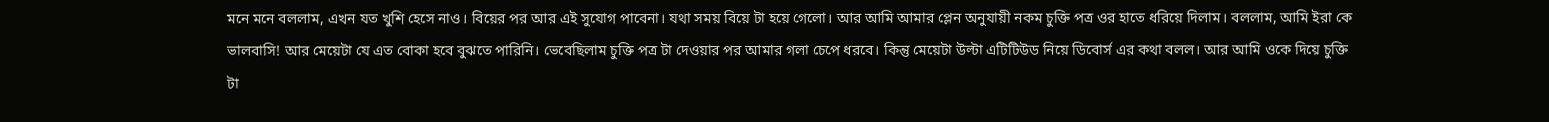মনে মনে বললাম, এখন যত খুশি হেসে নাও। বিয়ের পর আর এই সুযোগ পাবেনা। যথা সময় বিয়ে টা হয়ে গেলো। আর আমি আমার প্লেন অনুযায়ী নকম চুক্তি পত্র ওর হাতে ধরিয়ে দিলাম। বললাম, আমি ইরা কে ভালবাসি! আর মেয়েটা যে এত বোকা হবে বুঝতে পারিনি। ভেবেছিলাম চুক্তি পত্র টা দেওয়ার পর আমার গলা চেপে ধরবে। কিন্তু মেয়েটা উল্টা এটিটিউড নিয়ে ডিবোর্স এর কথা বলল। আর আমি ওকে দিয়ে চুক্তি টা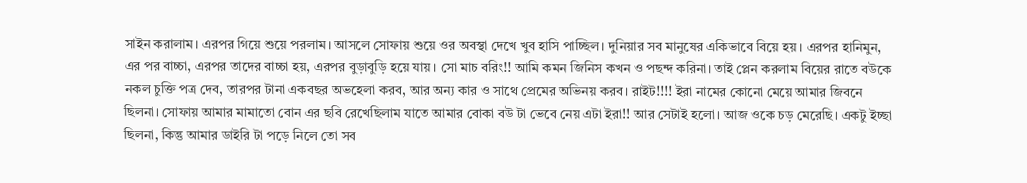সাইন করালাম। এরপর গিয়ে শুয়ে পরলাম। আসলে সোফায় শুয়ে ওর অবস্থা দেখে খুব হাসি পাচ্ছিল। দুনিয়ার সব মানুষের একিভাবে বিয়ে হয়। এরপর হানিমুন, এর পর বাচ্চা, এরপর তাদের বাচ্চা হয়, এরপর বুড়াবুড়ি হয়ে যায়। সো মাচ বরিং!! আমি কমন জিনিস কখন ও পছন্দ করিনা। তাই প্লেন করলাম বিয়ের রাতে বউকে নকল চুক্তি পত্র দেব, তারপর টানা একবছর অভহেলা করব, আর অন্য কার ও সাথে প্রেমের অভিনয় করব। রাইট!!!! ইরা নামের কোনো মেয়ে আমার জিবনে ছিলনা। সোফায় আমার মামাতো বোন এর ছবি রেখেছিলাম যাতে আমার বোকা বউ টা ভেবে নেয় এটা ইরা!! আর সেটাই হলো। আজ ওকে চড় মেরেছি। একটু ইচ্ছা ছিলনা, কিন্তু আমার ডাইরি টা পড়ে নিলে তো সব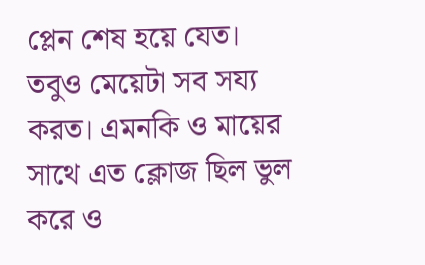প্লেন শেষ হয়ে যেত। তবুও মেয়েটা সব সয্য করত। এমনকি ও মায়ের সাথে এত ক্লোজ ছিল ভুল করে ও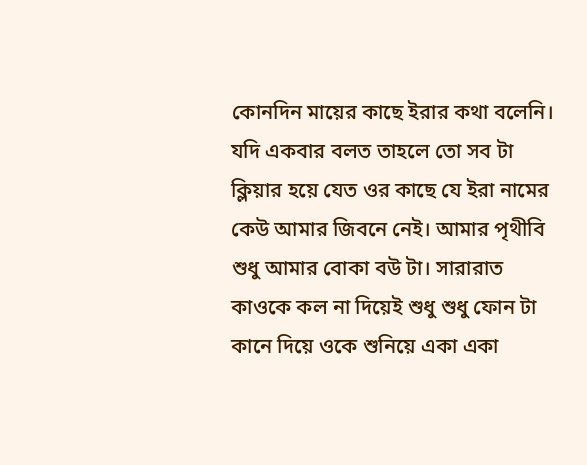কোনদিন মায়ের কাছে ইরার কথা বলেনি। যদি একবার বলত তাহলে তো সব টা ক্লিয়ার হয়ে যেত ওর কাছে যে ইরা নামের কেউ আমার জিবনে নেই। আমার পৃথীবি শুধু আমার বোকা বউ টা। সারারাত কাওকে কল না দিয়েই শুধু শুধু ফোন টা কানে দিয়ে ওকে শুনিয়ে একা একা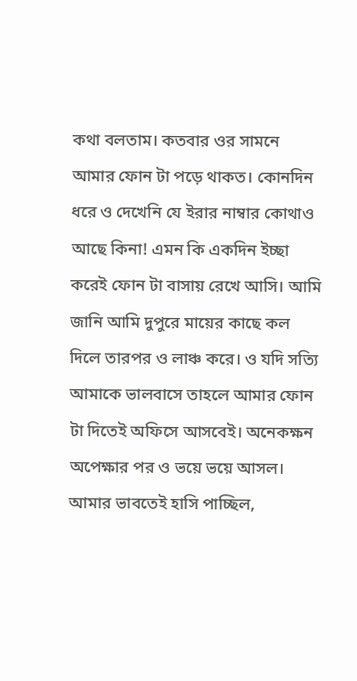কথা বলতাম। কতবার ওর সামনে আমার ফোন টা পড়ে থাকত। কোনদিন ধরে ও দেখেনি যে ইরার নাম্বার কোথাও আছে কিনা! এমন কি একদিন ইচ্ছা করেই ফোন টা বাসায় রেখে আসি। আমি জানি আমি দুপুরে মায়ের কাছে কল দিলে তারপর ও লাঞ্চ করে। ও যদি সত্যি আমাকে ভালবাসে তাহলে আমার ফোন টা দিতেই অফিসে আসবেই। অনেকক্ষন অপেক্ষার পর ও ভয়ে ভয়ে আসল। আমার ভাবতেই হাসি পাচ্ছিল,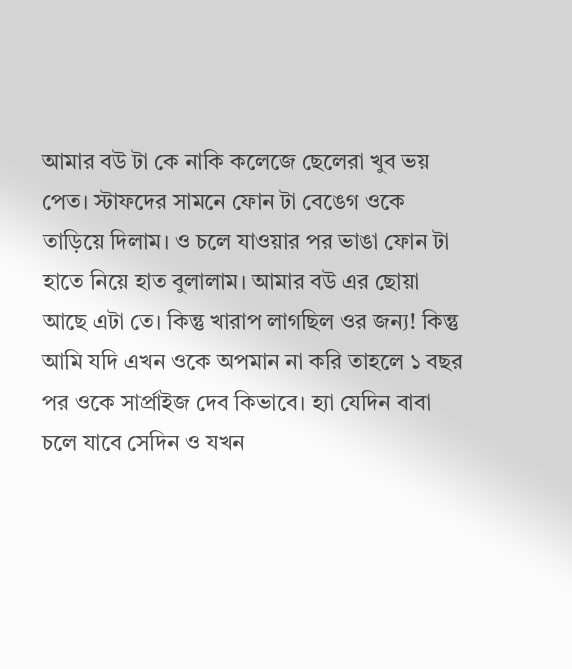আমার বউ টা কে নাকি কলেজে ছেলেরা খুব ভয় পেত। স্টাফদের সামনে ফোন টা বেঙেগ ওকে তাড়িয়ে দিলাম। ও চলে যাওয়ার পর ভাঙা ফোন টা হাতে নিয়ে হাত বুলালাম। আমার বউ এর ছোয়া আছে এটা তে। কিন্তু খারাপ লাগছিল ওর জন্য! কিন্তু আমি যদি এখন ওকে অপমান না করি তাহলে ১ বছর পর ওকে সার্প্রাইজ দেব কিভাবে। হ্যা যেদিন বাবা চলে যাবে সেদিন ও যখন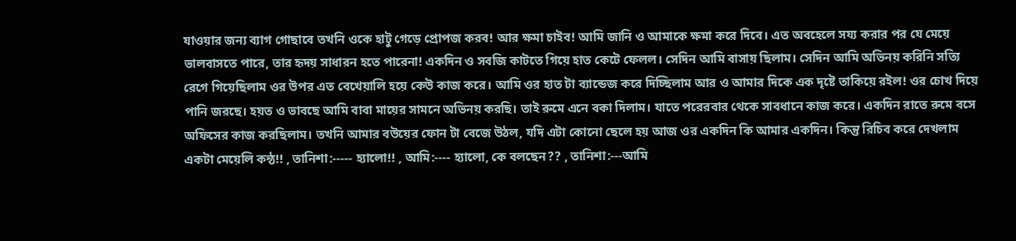যাওয়ার জন্য ব্যাগ গোছাবে তখনি ওকে হাটু গেড়ে প্রোপজ করব! আর ক্ষমা চাইব! আমি জানি ও আমাকে ক্ষমা করে দিবে। এত অবহেলে সয্য করার পর যে মেয়ে ভালবাসতে পারে, তার হৃদয় সাধারন হতে পারেনা! একদিন ও সবজি কাটতে গিয়ে হাত কেটে ফেলল। সেদিন আমি বাসায় ছিলাম। সেদিন আমি অভিনয় করিনি সত্যি রেগে গিয়েছিলাম ওর উপর এত বেখেয়ালি হয়ে কেউ কাজ করে। আমি ওর হাত টা ব্যান্ডেজ করে দিচ্ছিলাম আর ও আমার দিকে এক দৃষ্টে তাকিয়ে রইল! ওর চোখ দিয়ে পানি জরছে। হয়ত ও ভাবছে আমি বাবা মায়ের সামনে অভিনয় করছি। তাই রুমে এনে বকা দিলাম। যাতে পরেরবার থেকে সাবধানে কাজ করে। একদিন রাতে রুমে বসে অফিসের কাজ করছিলাম। তখনি আমার বউয়ের ফোন টা বেজে উঠল, যদি এটা কোনো ছেলে হয় আজ ওর একদিন কি আমার একদিন। কিন্তু রিচিব করে দেখলাম একটা মেয়েলি কন্ঠ!! , তানিশা:----- হ্যালো!! , আমি:---- হ্যালো, কে বলছেন?? , তানিশা:---আমি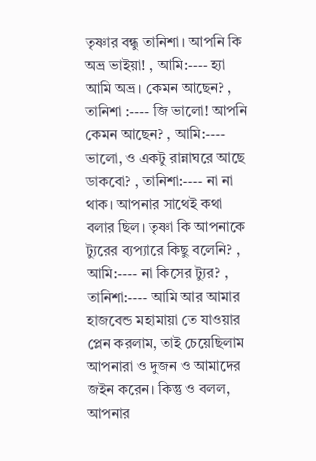তৃষ্ণার বন্ধু তানিশা। আপনি কি অভ্র ভাইয়া! , আমি:---- হ্যা আমি অভ্র। কেমন আছেন? , তানিশা :---- জি ভালো! আপনি কেমন আছেন? , আমি:---- ভালো, ও একটু রান্নাঘরে আছে ডাকবো? , তানিশা:---- না না থাক। আপনার সাথেই কথা বলার ছিল। তৃষ্ণা কি আপনাকে ট্যুরের ব্যপ্যারে কিছু বলেনি? , আমি:---- না কিসের ট্যুর? , তানিশা:---- আমি আর আমার হাজবেন্ড মহামায়া তে যাওয়ার প্লেন করলাম, তাই চেয়েছিলাম আপনারা ও দুজন ও আমাদের জইন করেন। কিন্তু ও বলল, আপনার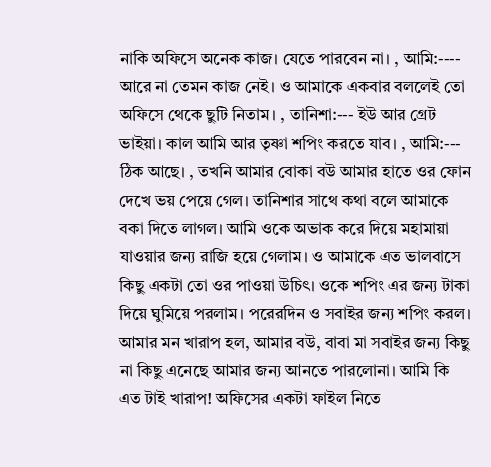নাকি অফিসে অনেক কাজ। যেতে পারবেন না। , আমি:---- আরে না তেমন কাজ নেই। ও আমাকে একবার বললেই তো অফিসে থেকে ছুটি নিতাম। , তানিশা:--- ইউ আর গ্রেট ভাইয়া। কাল আমি আর তৃষ্ণা শপিং করতে যাব। , আমি:--- ঠিক আছে। , তখনি আমার বোকা বউ আমার হাতে ওর ফোন দেখে ভয় পেয়ে গেল। তানিশার সাথে কথা বলে আমাকে বকা দিতে লাগল। আমি ওকে অভাক করে দিয়ে মহামায়া যাওয়ার জন্য রাজি হয়ে গেলাম। ও আমাকে এত ভালবাসে কিছু একটা তো ওর পাওয়া উচিৎ। ওকে শপিং এর জন্য টাকা দিয়ে ঘুমিয়ে পরলাম। পরেরদিন ও সবাইর জন্য শপিং করল। আমার মন খারাপ হল, আমার বউ, বাবা মা সবাইর জন্য কিছু না কিছু এনেছে আমার জন্য আনতে পারলোনা। আমি কি এত টাই খারাপ! অফিসের একটা ফাইল নিতে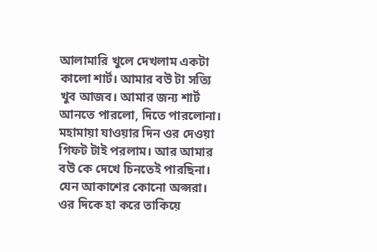আলামারি খুলে দেখলাম একটা কালো শার্ট। আমার বউ টা সত্যি খুব আজব। আমার জন্য শার্ট আনতে পারলো, দিতে পারলোনা। মহামায়া যাওয়ার দিন ওর দেওয়া গিফট টাই পরলাম। আর আমার বউ কে দেখে চিনতেই পারছিনা। যেন আকাশের কোনো অপ্সরা। ওর দিকে হা করে তাকিয়ে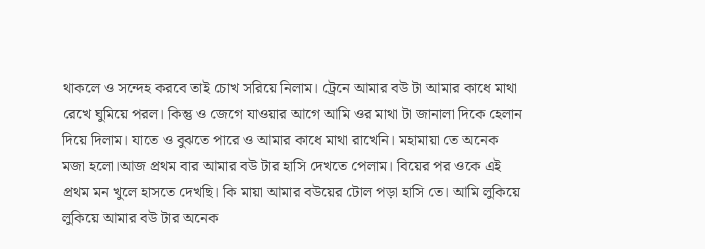থাকলে ও সন্দেহ করবে তাই চোখ সরিয়ে নিলাম। ট্রেনে আমার বউ টা আমার কাধে মাথা রেখে ঘুমিয়ে পরল। কিন্তু ও জেগে যাওয়ার আগে আমি ওর মাথা টা জানালা দিকে হেলান দিয়ে দিলাম। যাতে ও বুঝতে পারে ও আমার কাধে মাথা রাখেনি। মহামায়া তে অনেক মজা হলো।আজ প্রথম বার আমার বউ টার হাসি দেখতে পেলাম। বিয়ের পর ওকে এই প্রথম মন খুলে হাসতে দেখছি। কি মায়া আমার বউয়ের টোল পড়া হাসি তে। আমি লুকিয়ে লুকিয়ে আমার বউ টার অনেক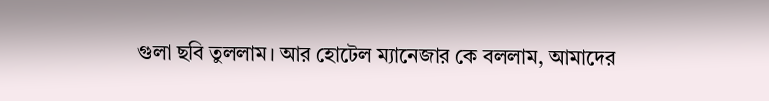গুলা ছবি তুললাম। আর হোটেল ম্যানেজার কে বললাম, আমাদের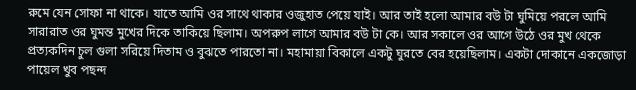রুমে যেন সোফা না থাকে। যাতে আমি ওর সাথে থাকার ওজুহাত পেয়ে যাই। আর তাই হলো আমার বউ টা ঘুমিয়ে পরলে আমি সারারাত ওর ঘুমন্ত মুখের দিকে তাকিয়ে ছিলাম। অপরুপ লাগে আমার বউ টা কে। আর সকালে ওর আগে উঠে ওর মুখ থেকে প্রত্যকদিন চুল গুলা সরিয়ে দিতাম ও বুঝতে পারতো না। মহামায়া বিকালে একটু ঘুরতে বের হয়েছিলাম। একটা দোকানে একজোড়া পায়েল খুব পছন্দ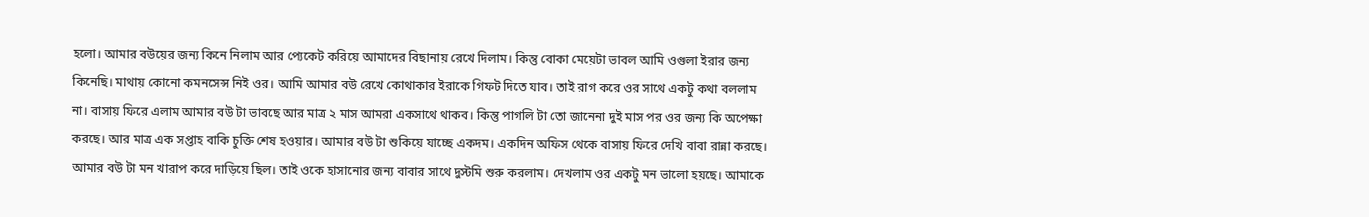হলো। আমার বউয়ের জন্য কিনে নিলাম আর প্যেকেট করিয়ে আমাদের বিছানায় রেখে দিলাম। কিন্তু বোকা মেয়েটা ভাবল আমি ওগুলা ইরার জন্য কিনেছি। মাথায় কোনো কমনসেন্স নিই ওর। আমি আমার বউ রেখে কোথাকার ইরাকে গিফট দিতে যাব। তাই রাগ করে ওর সাথে একটু কথা বললাম না। বাসায় ফিরে এলাম আমার বউ টা ভাবছে আর মাত্র ২ মাস আমরা একসাথে থাকব। কিন্তু পাগলি টা তো জানেনা দুই মাস পর ওর জন্য কি অপেক্ষা করছে। আর মাত্র এক সপ্তাহ বাকি চুক্তি শেষ হওয়ার। আমার বউ টা শুকিয়ে যাচ্ছে একদম। একদিন অফিস থেকে বাসায় ফিরে দেখি বাবা রান্না করছে। আমার বউ টা মন খারাপ করে দাড়িয়ে ছিল। তাই ওকে হাসানোর জন্য বাবার সাথে দুস্টমি শুরু করলাম। দেখলাম ওর একটু মন ভালো হয়ছে। আমাকে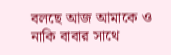বলছে আজ আমাকে ও নাকি বাবার সাথে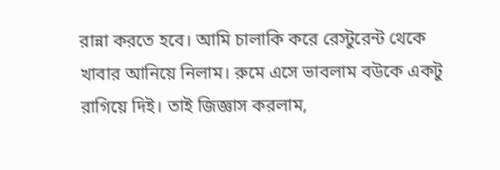রান্না করতে হবে। আমি চালাকি করে রেস্টুরেন্ট থেকে খাবার আনিয়ে নিলাম। রুমে এসে ভাবলাম বউকে একটু রাগিয়ে দিই। তাই জিজ্ঞাস করলাম,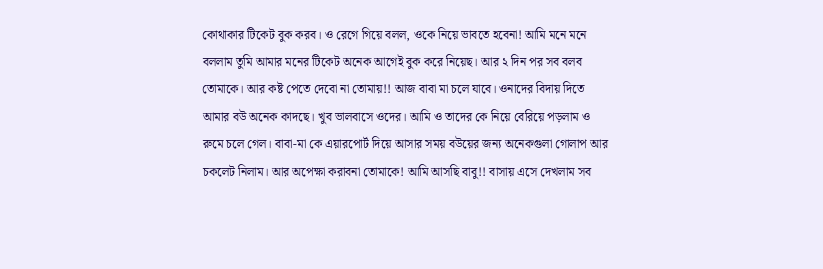কোথাকার টিকেট বুক করব। ও রেগে গিয়ে বলল, ওকে নিয়ে ভাবতে হবেনা! আমি মনে মনে বললাম তুমি আমার মনের টিকেট অনেক আগেই বুক করে নিয়েছ। আর ২ দিন পর সব বলব তোমাকে। আর কষ্ট পেতে দেবো না তোমায়!! আজ বাবা মা চলে যাবে। ওনাদের বিদায় দিতে আমার বউ অনেক কাদছে। খুব ভালবাসে ওদের। আমি ও তাদের কে নিয়ে বেরিয়ে পড়লাম ও রুমে চলে গেল। বাবা-মা কে এয়ারপোর্ট দিয়ে আসার সময় বউয়ের জন্য অনেকগুলা গোলাপ আর চকলেট নিলাম। আর অপেক্ষা করাবনা তোমাকে! আমি আসছি বাবু!! বাসায় এসে দেখলাম সব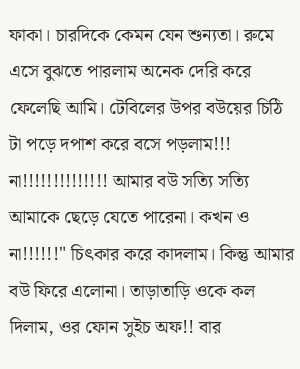ফাকা। চারদিকে কেমন যেন শুন্যতা। রুমে এসে বুঝতে পারলাম অনেক দেরি করে ফেলেছি আমি। টেবিলের উপর বউয়ের চিঠি টা পড়ে দপাশ করে বসে পড়লাম!!! না!!!!!!!!!!!!!! আমার বউ সত্যি সত্যি আমাকে ছেড়ে যেতে পারেনা। কখন ও না!!!!!!" চিৎকার করে কাদলাম। কিন্তু আমার বউ ফিরে এলোনা। তাড়াতাড়ি ওকে কল দিলাম, ওর ফোন সুইচ অফ!! বার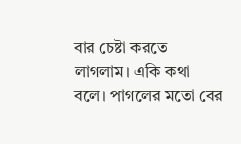বার চেষ্টা করতে লাগলাম। একি কথা বলে। পাগলের মতো বের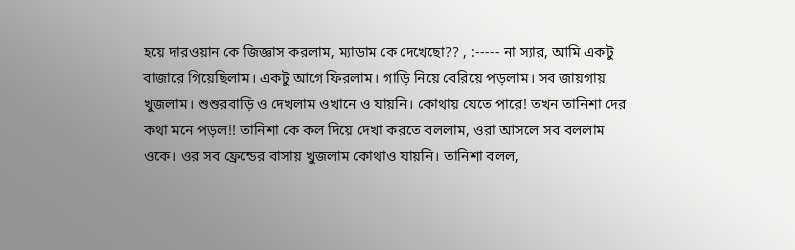হয়ে দারওয়ান কে জিজ্ঞাস করলাম, ম্যাডাম কে দেখেছো?? , :----- না স্যার, আমি একটু বাজারে গিয়েছিলাম। একটু আগে ফিরলাম। গাড়ি নিয়ে বেরিয়ে পড়লাম। সব জায়গায় খুজলাম। শুশুরবাড়ি ও দেখলাম ওখানে ও যায়নি। কোথায় যেতে পারে! তখন তানিশা দের কথা মনে পড়ল!! তানিশা কে কল দিয়ে দেখা করতে বললাম, ওরা আসলে সব বললাম ওকে। ওর সব ফ্রেন্ডের বাসায় খুজলাম কোথাও যায়নি। তানিশা বলল,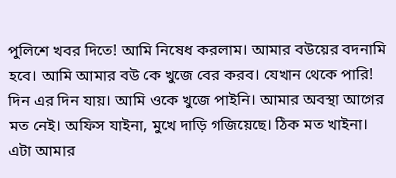পুলিশে খবর দিতে! আমি নিষেধ করলাম। আমার বউয়ের বদনামি হবে। আমি আমার বউ কে খুজে বের করব। যেখান থেকে পারি! দিন এর দিন যায়। আমি ওকে খুজে পাইনি। আমার অবস্থা আগের মত নেই। অফিস যাইনা, মুখে দাড়ি গজিয়েছে। ঠিক মত খাইনা। এটা আমার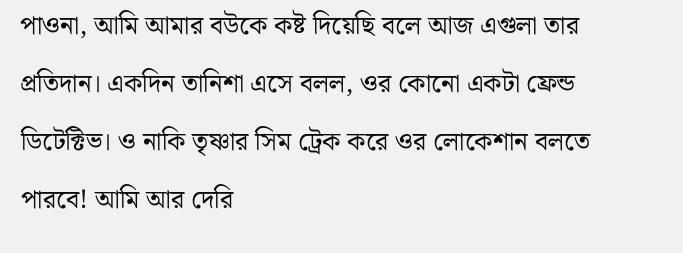পাওনা, আমি আমার বউকে কষ্ট দিয়েছি বলে আজ এগুলা তার প্রতিদান। একদিন তানিশা এসে বলল, ওর কোনো একটা ফ্রেন্ড ডিটেক্টিভ। ও নাকি তৃষ্ণার সিম ট্রেক করে ওর লোকেশান বলতে পারবে! আমি আর দেরি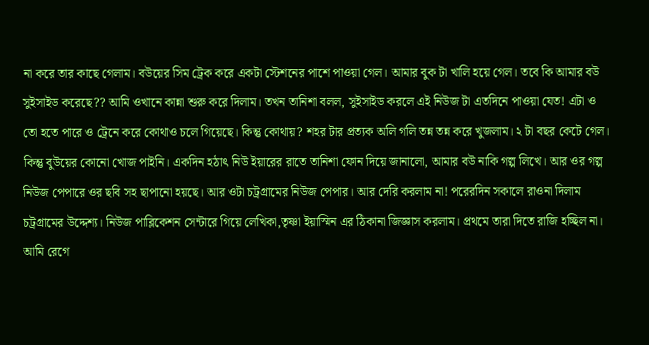না করে তার কাছে গেলাম। বউয়ের সিম ট্রেক করে একটা স্টেশনের পাশে পাওয়া গেল। আমার বুক টা খালি হয়ে গেল। তবে কি আমার বউ সুইসাইড করেছে?? আমি ওখানে কান্না শুরু করে দিলাম। তখন তানিশা বলল, সুইসাইড করলে এই নিউজ টা এতদিনে পাওয়া যেত! এটা ও তো হতে পারে ও ট্রেনে করে কোথাও চলে গিয়েছে। কিন্তু কোথায়? শহর টার প্রত্যক অলি গলি তন্ন তন্ন করে খুজলাম। ২ টা বছর কেটে গেল। কিন্তু বুউয়ের কোনো খোজ পাইনি। একদিন হঠাৎ নিউ ইয়ারের রাতে তানিশা ফোন দিয়ে জানালো, আমার বউ নাকি গল্প লিখে। আর ওর গল্প নিউজ পেপারে ওর ছবি সহ ছাপানো হয়ছে। আর ওটা চট্রগ্রামের নিউজ পেপার। আর দেরি করলাম না! পরেরদিন সকালে রাওনা দিলাম চট্রগ্রামের উদ্দেশ্য। নিউজ পাব্লিকেশন সেন্টারে গিয়ে লেখিকা,তৃষ্ণা ইয়াস্মিন এর ঠিকানা জিজ্ঞাস করলাম। প্রথমে তারা দিতে রাজি হচ্ছিল না। আমি রেগে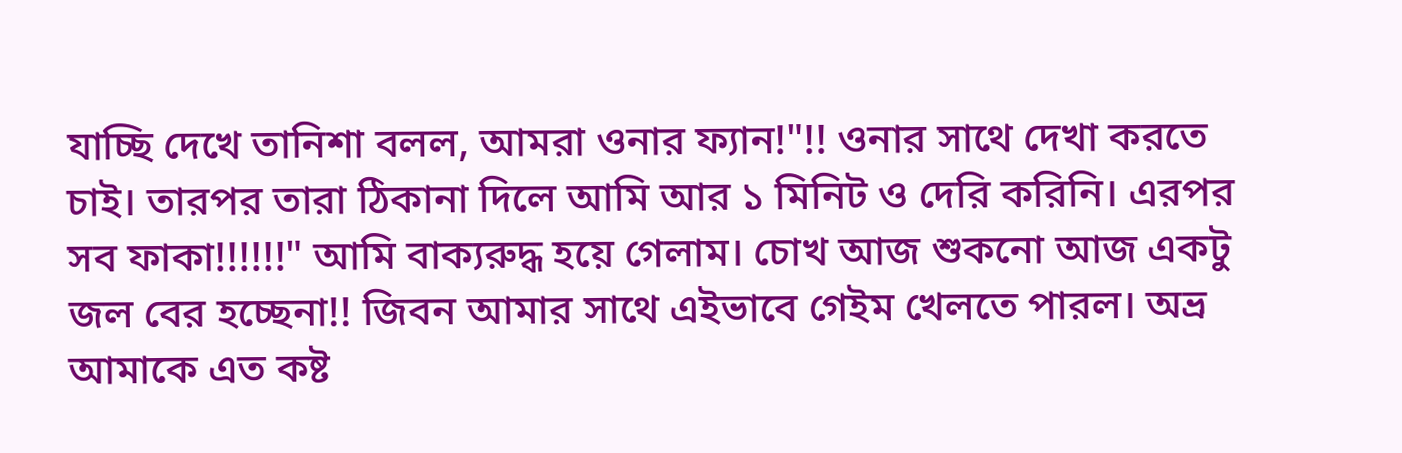যাচ্ছি দেখে তানিশা বলল, আমরা ওনার ফ্যান!"!! ওনার সাথে দেখা করতে চাই। তারপর তারা ঠিকানা দিলে আমি আর ১ মিনিট ও দেরি করিনি। এরপর সব ফাকা!!!!!!" আমি বাক্যরুদ্ধ হয়ে গেলাম। চোখ আজ শুকনো আজ একটু জল বের হচ্ছেনা!! জিবন আমার সাথে এইভাবে গেইম খেলতে পারল। অভ্র আমাকে এত কষ্ট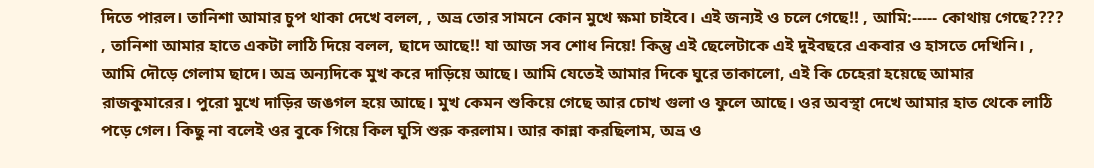দিতে পারল। তানিশা আমার চুপ থাকা দেখে বলল, , অভ্র তোর সামনে কোন মুখে ক্ষমা চাইবে। এই জন্যই ও চলে গেছে!! , আমি:----- কোথায় গেছে???? , তানিশা আমার হাতে একটা লাঠি দিয়ে বলল, ছাদে আছে!! যা আজ সব শোধ নিয়ে! কিন্তু এই ছেলেটাকে এই দুইবছরে একবার ও হাসতে দেখিনি। , আমি দৌড়ে গেলাম ছাদে। অভ্র অন্যদিকে মুখ করে দাড়িয়ে আছে। আমি যেতেই আমার দিকে ঘুরে তাকালো, এই কি চেহেরা হয়েছে আমার রাজকুমারের। পুরো মুখে দাড়ির জঙগল হয়ে আছে। মুখ কেমন শুকিয়ে গেছে আর চোখ গুলা ও ফুলে আছে। ওর অবস্থা দেখে আমার হাত থেকে লাঠি পড়ে গেল। কিছু না বলেই ওর বুকে গিয়ে কিল ঘুসি শুরু করলাম। আর কান্না করছিলাম, অভ্র ও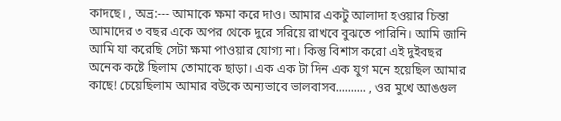কাদছে। , অভ্র:--- আমাকে ক্ষমা করে দাও। আমার একটু আলাদা হওয়ার চিন্তা আমাদের ৩ বছর একে অপর থেকে দুরে সরিয়ে রাখবে বুঝতে পারিনি। আমি জানি আমি যা করেছি সেটা ক্ষমা পাওয়ার যোগ্য না। কিন্তু বিশাস করো এই দুইবছর অনেক কষ্টে ছিলাম তোমাকে ছাড়া। এক এক টা দিন এক যুগ মনে হয়েছিল আমার কাছে! চেয়েছিলাম আমার বউকে অন্যভাবে ভালবাসব.......... , ওর মুখে আঙগুল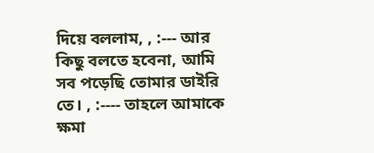দিয়ে বললাম, , :--- আর কিছু বলতে হবেনা, আমি সব পড়েছি তোমার ডাইরি তে। , :---- তাহলে আমাকে ক্ষমা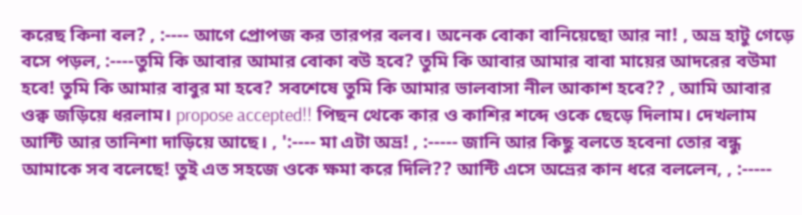করেছ কিনা বল? , :---- আগে প্রোপজ কর তারপর বলব। অনেক বোকা বানিয়েছো আর না! , অভ্র হাটু গেড়ে বসে পড়ল, :----তুমি কি আবার আমার বোকা বউ হবে? তুমি কি আবার আমার বাবা মায়ের আদরের বউমা হবে! তুমি কি আমার বাবুর মা হবে? সবশেষে তুমি কি আমার ভালবাসা নীল আকাশ হবে?? , আমি আবার ওক্ব জড়িয়ে ধরলাম। propose accepted!! পিছন থেকে কার ও কাশির শব্দে ওকে ছেড়ে দিলাম। দেখলাম আন্টি আর তানিশা দাড়িয়ে আছে। , ':---- মা এটা অভ্র! , :----- জানি আর কিছু বলতে হবেনা তোর বন্ধু আমাকে সব বলেছে! তুই এত সহজে ওকে ক্ষমা করে দিলি?? আন্টি এসে অভ্রের কান ধরে বললেন, , :-----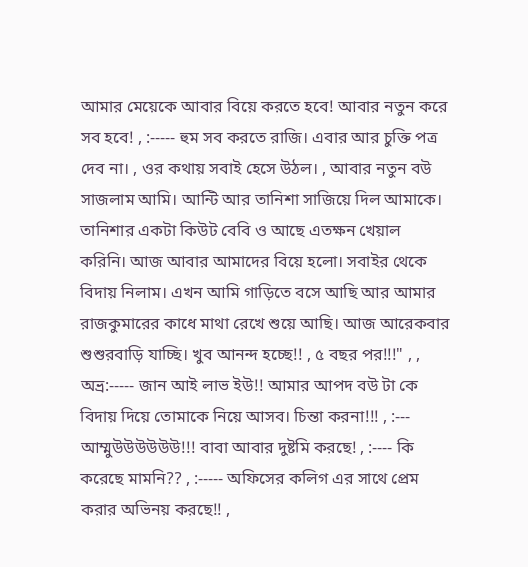আমার মেয়েকে আবার বিয়ে করতে হবে! আবার নতুন করে সব হবে! , :----- হুম সব করতে রাজি। এবার আর চুক্তি পত্র দেব না। , ওর কথায় সবাই হেসে উঠল। , আবার নতুন বউ সাজলাম আমি। আন্টি আর তানিশা সাজিয়ে দিল আমাকে। তানিশার একটা কিউট বেবি ও আছে এতক্ষন খেয়াল করিনি। আজ আবার আমাদের বিয়ে হলো। সবাইর থেকে বিদায় নিলাম। এখন আমি গাড়িতে বসে আছি আর আমার রাজকুমারের কাধে মাথা রেখে শুয়ে আছি। আজ আরেকবার শুশুরবাড়ি যাচ্ছি। খুব আনন্দ হচ্ছে!! , ৫ বছর পর!!!" , , অভ্র:----- জান আই লাভ ইউ!! আমার আপদ বউ টা কে বিদায় দিয়ে তোমাকে নিয়ে আসব। চিন্তা করনা!!! , :--- আম্মুউউউউউউ!!! বাবা আবার দুষ্টমি করছে! , :---- কি করেছে মামনি?? , :----- অফিসের কলিগ এর সাথে প্রেম করার অভিনয় করছে!! ,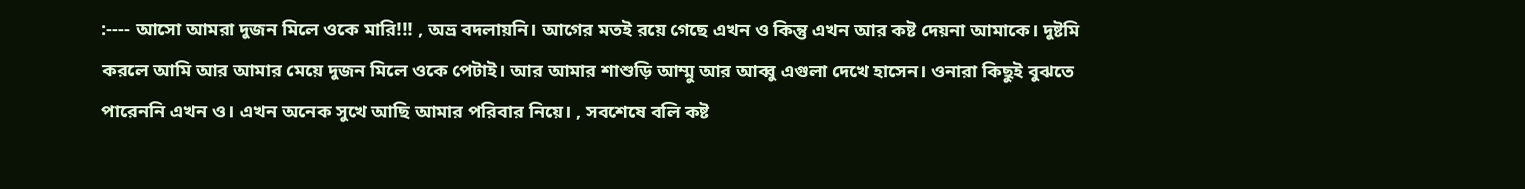:---- আসো আমরা দুজন মিলে ওকে মারি!!! , অভ্র বদলায়নি। আগের মতই রয়ে গেছে এখন ও কিন্তু এখন আর কষ্ট দেয়না আমাকে। দুষ্টমি করলে আমি আর আমার মেয়ে দুজন মিলে ওকে পেটাই। আর আমার শাশুড়ি আম্মু আর আব্বু এগুলা দেখে হাসেন। ওনারা কিছুই বুঝতে পারেননি এখন ও। এখন অনেক সুখে আছি আমার পরিবার নিয়ে। , সবশেষে বলি কষ্ট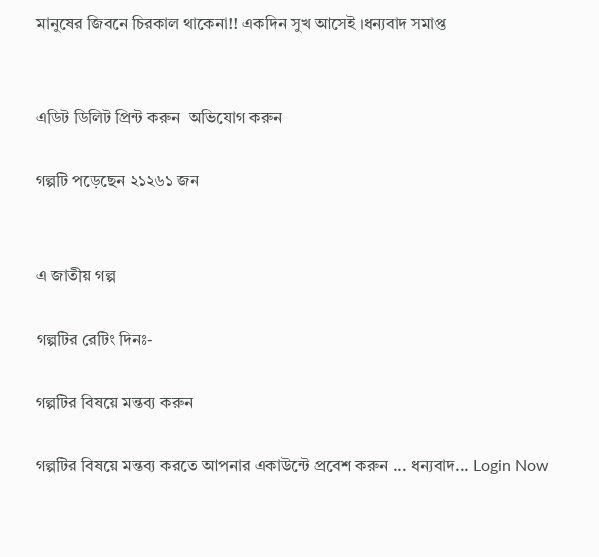মানুষের জিবনে চিরকাল থাকেনা!! একদিন সুখ আসেই ।ধন্যবাদ সমাপ্ত


এডিট ডিলিট প্রিন্ট করুন  অভিযোগ করুন

গল্পটি পড়েছেন ২১২৬১ জন


এ জাতীয় গল্প

গল্পটির রেটিং দিনঃ-

গল্পটির বিষয়ে মন্তব্য করুন

গল্পটির বিষয়ে মন্তব্য করতে আপনার একাউন্টে প্রবেশ করুন ... ধন্যবাদ... Login Now